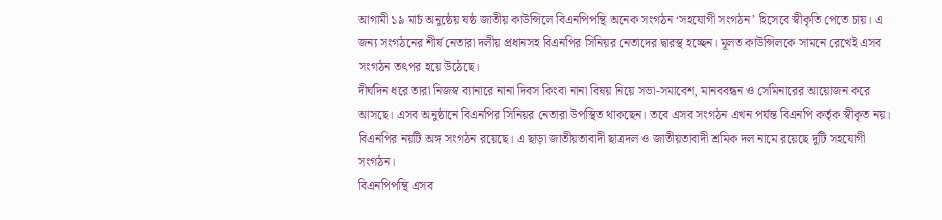আগামী ১৯ মার্চ অনুষ্ঠেয় ষষ্ঠ জাতীয় কাউন্সিলে বিএনপিপন্থি অনেক সংগঠন ‘সহযোগী সংগঠন’ হিসেবে স্বীকৃতি পেতে চায়। এ জন্য সংগঠনের শীর্ষ নেতারা দলীয় প্রধানসহ বিএনপির সিনিয়র নেতাদের দ্বারস্থ হচ্ছেন। মূলত কাউন্সিলকে সামনে রেখেই এসব সংগঠন তৎপর হয়ে উঠেছে।
দীর্ঘদিন ধরে তারা নিজস্ব ব্যানারে নানা দিবস কিংবা নানা বিষয় নিয়ে সভা-সমাবেশ, মানববন্ধন ও সেমিনারের আয়োজন করে আসছে। এসব অনুষ্ঠানে বিএনপির সিনিয়র নেতারা উপস্থিত থাকছেন। তবে এসব সংগঠন এখন পর্যন্ত বিএনপি কর্তৃক স্বীকৃত নয়।
বিএনপির নয়টি অঙ্গ সংগঠন রয়েছে। এ ছাড়া জাতীয়তাবাদী ছাত্রদল ও জাতীয়তাবাদী শ্রমিক দল নামে রয়েছে দুটি সহযোগী সংগঠন।
বিএনপিপন্থি এসব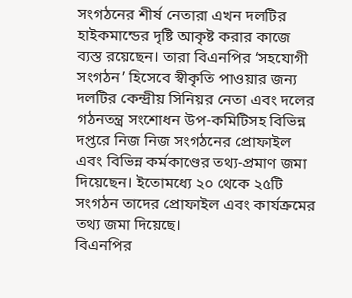সংগঠনের শীর্ষ নেতারা এখন দলটির হাইকমান্ডের দৃষ্টি আকৃষ্ট করার কাজে ব্যস্ত রয়েছেন। তারা বিএনপির ‘সহযোগী সংগঠন’ হিসেবে স্বীকৃতি পাওয়ার জন্য দলটির কেন্দ্রীয় সিনিয়র নেতা এবং দলের গঠনতন্ত্র সংশোধন উপ-কমিটিসহ বিভিন্ন দপ্তরে নিজ নিজ সংগঠনের প্রোফাইল এবং বিভিন্ন কর্মকাণ্ডের তথ্য-প্রমাণ জমা দিয়েছেন। ইতোমধ্যে ২০ থেকে ২৫টি সংগঠন তাদের প্রোফাইল এবং কার্যক্রমের তথ্য জমা দিয়েছে।
বিএনপির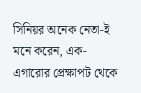সিনিয়র অনেক নেতা-ই মনে করেন, এক-এগারোর প্রেক্ষাপট থেকে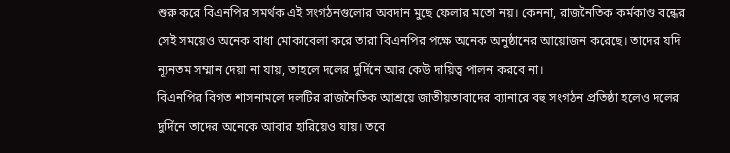শুরু করে বিএনপির সমর্থক এই সংগঠনগুলোর অবদান মুছে ফেলার মতো নয়। কেননা, রাজনৈতিক কর্মকাণ্ড বন্ধের সেই সময়েও অনেক বাধা মোকাবেলা করে তারা বিএনপির পক্ষে অনেক অনুষ্ঠানের আয়োজন করেছে। তাদের যদি ন্যূনতম সম্মান দেয়া না যায়, তাহলে দলের দুর্দিনে আর কেউ দায়িত্ব পালন করবে না।
বিএনপির বিগত শাসনামলে দলটির রাজনৈতিক আশ্রয়ে জাতীয়তাবাদের ব্যানারে বহু সংগঠন প্রতিষ্ঠা হলেও দলের দুর্দিনে তাদের অনেকে আবার হারিয়েও যায়। তবে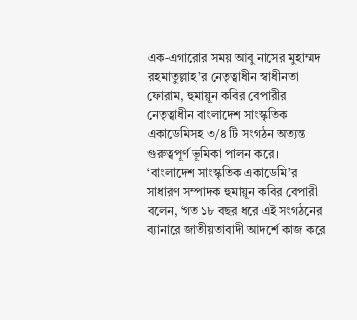এক-এগারোর সময় আবু নাসের মুহাম্মদ রহমাতুল্লাহ’র নেতৃত্বাধীন স্বাধীনতা ফোরাম, হুমায়ূন কবির বেপারীর নেতৃত্বাধীন বাংলাদেশ সাংস্কৃতিক একাডেমিসহ ৩/৪ টি সংগঠন অত্যন্ত গুরুত্বপূর্ণ ভূমিকা পালন করে।
‘বাংলাদেশ সাংস্কৃতিক একাডেমি’র সাধারণ সম্পাদক হুমায়ূন কবির বেপারী বলেন, ‘গত ১৮ বছর ধরে এই সংগঠনের ব্যানারে জাতীয়তাবাদী আদর্শে কাজ করে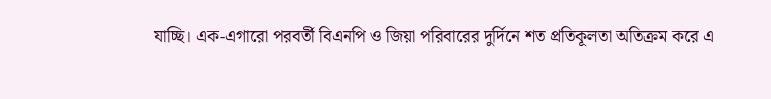যাচ্ছি। এক-এগারো পরবর্তী বিএনপি ও জিয়া পরিবারের দুর্দিনে শত প্রতিকূলতা অতিক্রম করে এ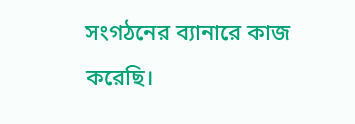সংগঠনের ব্যানারে কাজ করেছি।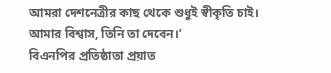আমরা দেশনেত্রীর কাছ থেকে শুধুই স্বীকৃতি চাই। আমার বিশ্বাস, তিনি তা দেবেন।’
বিএনপির প্রতিষ্ঠাতা প্রয়াত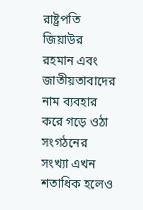রাষ্ট্রপতি জিয়াউর রহমান এবং জাতীয়তাবাদের নাম ব্যবহার করে গড়ে ওঠা সংগঠনের সংখ্যা এখন শতাধিক হলেও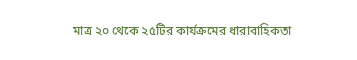মাত্র ২০ থেকে ২৫টির কার্যক্রমের ধারাবাহিকতা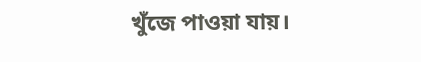খুঁজে পাওয়া যায়।